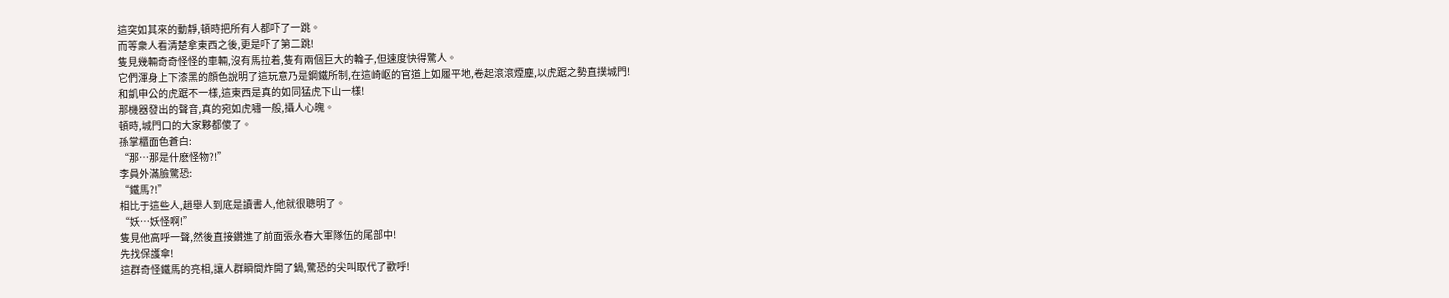這突如其來的動靜,頓時把所有人都吓了一跳。
而等衆人看清楚拿東西之後,更是吓了第二跳!
隻見幾輛奇奇怪怪的車輛,沒有馬拉着,隻有兩個巨大的輪子,但速度快得驚人。
它們渾身上下漆黑的顔色說明了這玩意乃是鋼鐵所制,在這崎岖的官道上如履平地,卷起滾滾煙塵,以虎踞之勢直撲城門!
和凱申公的虎踞不一樣,這東西是真的如同猛虎下山一樣!
那機器發出的聲音,真的宛如虎嘯一般,攝人心魄。
頓時,城門口的大家夥都傻了。
孫掌櫃面色蒼白:
“那…那是什麽怪物?!”
李員外滿臉驚恐:
“鐵馬?!”
相比于這些人,趙舉人到底是讀書人,他就很聰明了。
“妖…妖怪啊!”
隻見他高呼一聲,然後直接鑽進了前面張永春大軍隊伍的尾部中!
先找保護傘!
這群奇怪鐵馬的亮相,讓人群瞬間炸開了鍋,驚恐的尖叫取代了歡呼!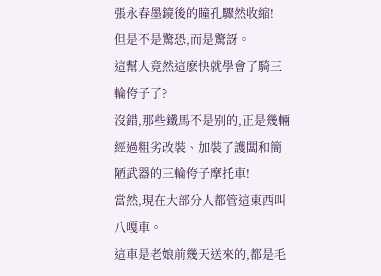張永春墨鏡後的瞳孔驟然收縮!
但是不是驚恐,而是驚訝。
這幫人竟然這麽快就學會了騎三輪侉子了?
沒錯,那些鐵馬不是别的,正是幾輛經過粗劣改裝、加裝了護闆和簡陋武器的三輪侉子摩托車!
當然,現在大部分人都管這東西叫八嘎車。
這車是老娘前幾天送來的,都是毛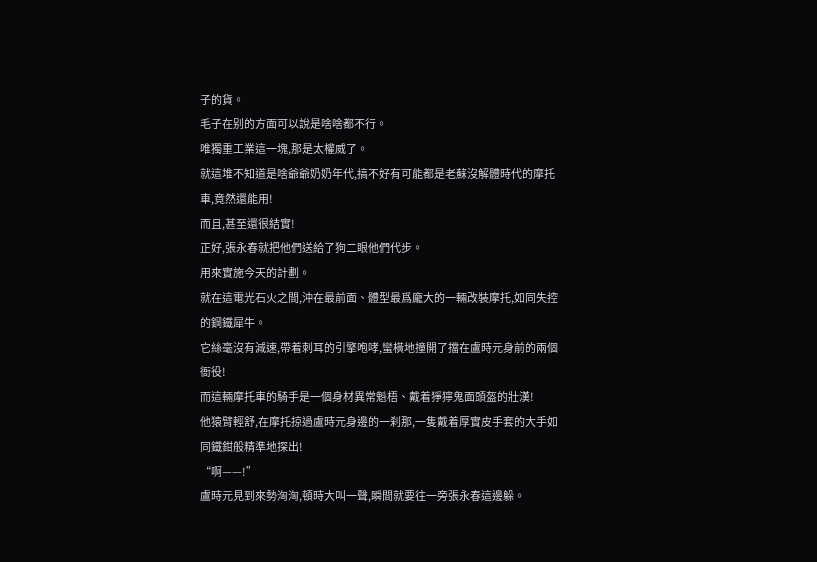子的貨。
毛子在别的方面可以說是啥啥都不行。
唯獨重工業這一塊,那是太權威了。
就這堆不知道是啥爺爺奶奶年代,搞不好有可能都是老蘇沒解體時代的摩托車,竟然還能用!
而且,甚至還很結實!
正好,張永春就把他們送給了狗二眼他們代步。
用來實施今天的計劃。
就在這電光石火之間,沖在最前面、體型最爲龐大的一輛改裝摩托,如同失控的鋼鐵犀牛。
它絲毫沒有減速,帶着刺耳的引擎咆哮,蠻橫地撞開了擋在盧時元身前的兩個衙役!
而這輛摩托車的騎手是一個身材異常魁梧、戴着猙獰鬼面頭盔的壯漢!
他猿臂輕舒,在摩托掠過盧時元身邊的一刹那,一隻戴着厚實皮手套的大手如同鐵鉗般精準地探出!
“啊——!”
盧時元見到來勢洶洶,頓時大叫一聲,瞬間就要往一旁張永春這邊躲。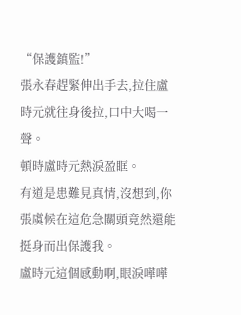“保護鎮監!”
張永春趕緊伸出手去,拉住盧時元就往身後拉,口中大喝一聲。
頓時盧時元熱淚盈眶。
有道是患難見真情,沒想到,你張虞候在這危急關頭竟然還能挺身而出保護我。
盧時元這個感動啊,眼淚嘩嘩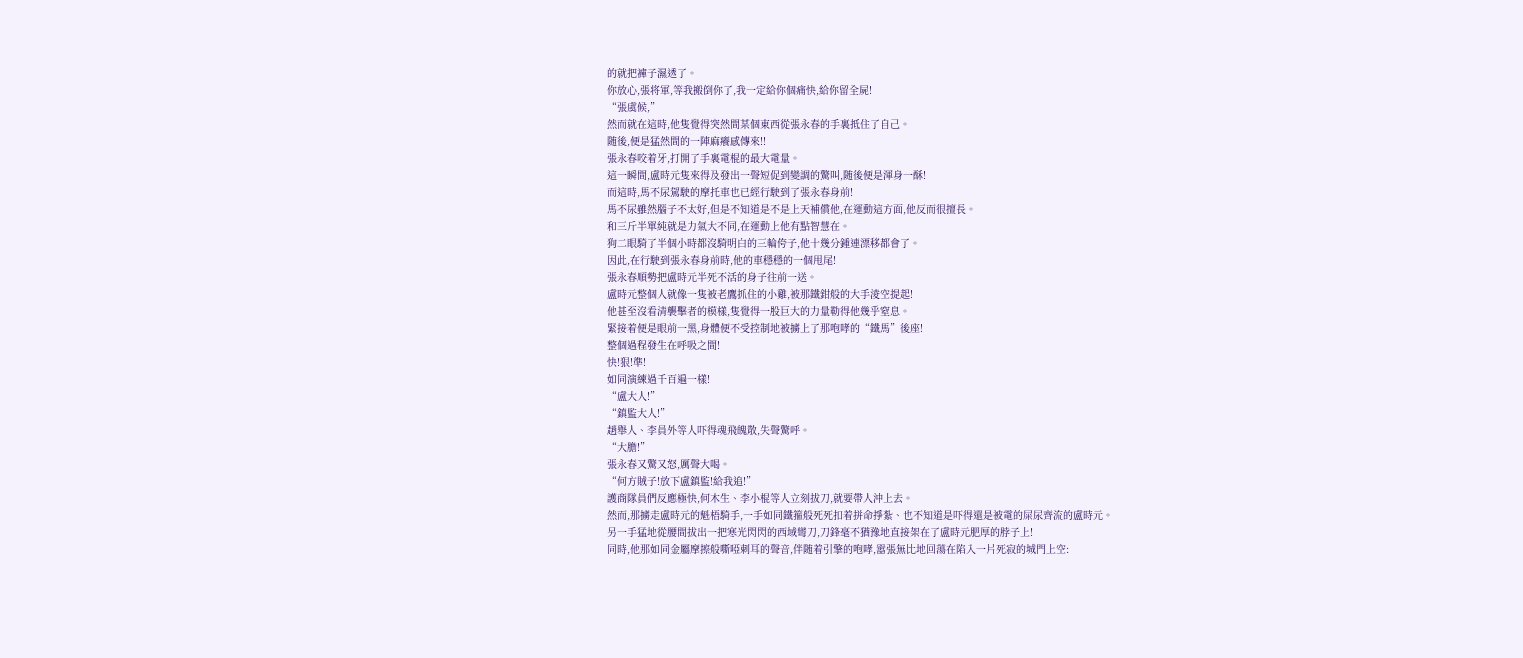的就把褲子濕透了。
你放心,張将軍,等我搬倒你了,我一定給你個痛快,給你留全屍!
“張虞候,”
然而就在這時,他隻覺得突然間某個東西從張永春的手裏抵住了自己。
随後,便是猛然間的一陣麻癢感傳來!!
張永春咬着牙,打開了手裏電棍的最大電量。
這一瞬間,盧時元隻來得及發出一聲短促到變調的驚叫,随後便是渾身一酥!
而這時,馬不尿駕駛的摩托車也已經行駛到了張永春身前!
馬不尿雖然腦子不太好,但是不知道是不是上天補償他,在運動這方面,他反而很擅長。
和三斤半單純就是力氣大不同,在運動上他有點智慧在。
狗二眼騎了半個小時都沒騎明白的三輪侉子,他十幾分鍾連漂移都會了。
因此,在行駛到張永春身前時,他的車穩穩的一個甩尾!
張永春順勢把盧時元半死不活的身子往前一送。
盧時元整個人就像一隻被老鷹抓住的小雞,被那鐵鉗般的大手淩空提起!
他甚至沒看清襲擊者的模樣,隻覺得一股巨大的力量勒得他幾乎窒息。
緊接着便是眼前一黑,身體便不受控制地被擄上了那咆哮的“鐵馬”後座!
整個過程發生在呼吸之間!
快!狠!準!
如同演練過千百遍一樣!
“盧大人!”
“鎮監大人!”
趙舉人、李員外等人吓得魂飛魄散,失聲驚呼。
“大膽!”
張永春又驚又怒,厲聲大喝。
“何方賊子!放下盧鎮監!給我追!”
護商隊員們反應極快,何木生、李小棍等人立刻拔刀,就要帶人沖上去。
然而,那擄走盧時元的魁梧騎手,一手如同鐵箍般死死扣着拼命掙紮、也不知道是吓得還是被電的屎尿齊流的盧時元。
另一手猛地從腰間拔出一把寒光閃閃的西域彎刀,刀鋒毫不猶豫地直接架在了盧時元肥厚的脖子上!
同時,他那如同金屬摩擦般嘶啞刺耳的聲音,伴随着引擎的咆哮,嚣張無比地回蕩在陷入一片死寂的城門上空: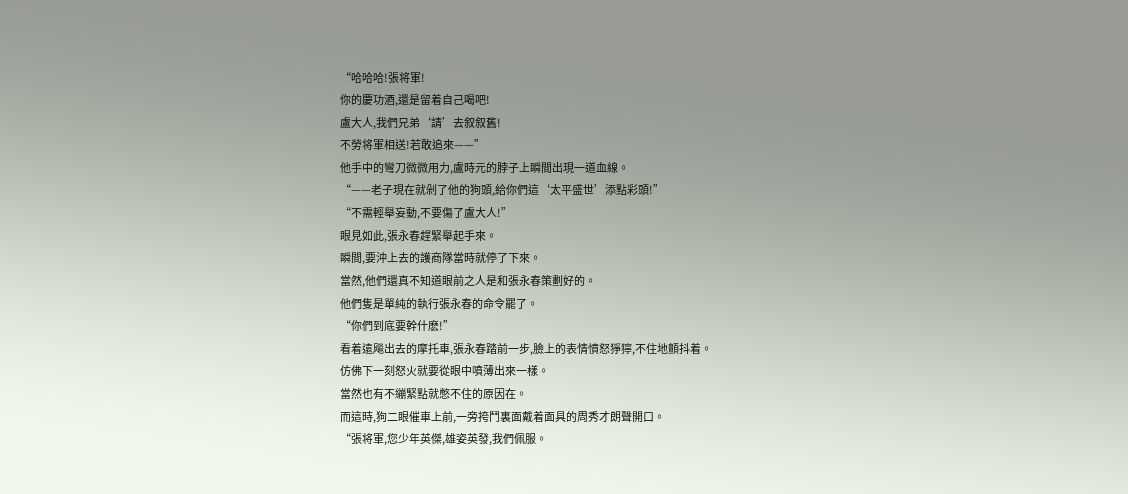“哈哈哈!張将軍!
你的慶功酒,還是留着自己喝吧!
盧大人,我們兄弟‘請’去叙叙舊!
不勞将軍相送!若敢追來——”
他手中的彎刀微微用力,盧時元的脖子上瞬間出現一道血線。
“——老子現在就剁了他的狗頭,給你們這‘太平盛世’添點彩頭!”
“不需輕舉妄動,不要傷了盧大人!”
眼見如此,張永春趕緊舉起手來。
瞬間,要沖上去的護商隊當時就停了下來。
當然,他們還真不知道眼前之人是和張永春策劃好的。
他們隻是單純的執行張永春的命令罷了。
“你們到底要幹什麽!”
看着遠飚出去的摩托車,張永春踏前一步,臉上的表情憤怒猙獰,不住地顫抖着。
仿佛下一刻怒火就要從眼中噴薄出來一樣。
當然也有不繃緊點就憋不住的原因在。
而這時,狗二眼催車上前,一旁挎鬥裏面戴着面具的周秀才朗聲開口。
“張将軍,您少年英傑,雄姿英發,我們佩服。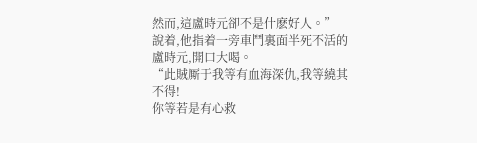然而,這盧時元卻不是什麽好人。”
說着,他指着一旁車鬥裏面半死不活的盧時元,開口大喝。
“此賊厮于我等有血海深仇,我等繞其不得!
你等若是有心救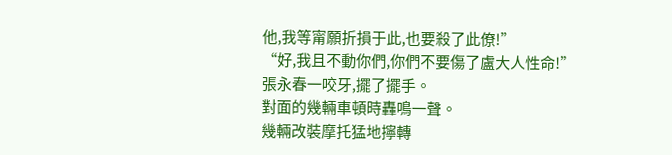他,我等甯願折損于此,也要殺了此僚!”
“好,我且不動你們,你們不要傷了盧大人性命!”
張永春一咬牙,擺了擺手。
對面的幾輛車頓時轟鳴一聲。
幾輛改裝摩托猛地擰轉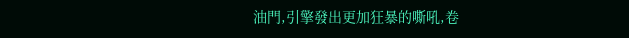油門,引擎發出更加狂暴的嘶吼,卷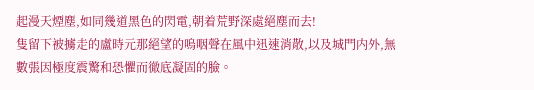起漫天煙塵,如同幾道黑色的閃電,朝着荒野深處絕塵而去!
隻留下被擄走的盧時元那絕望的嗚咽聲在風中迅速消散,以及城門内外,無數張因極度震驚和恐懼而徹底凝固的臉。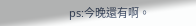ps:今晚還有啊。